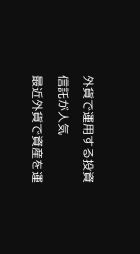外貨で運用する投資信託が人気
最近外貨で資産を運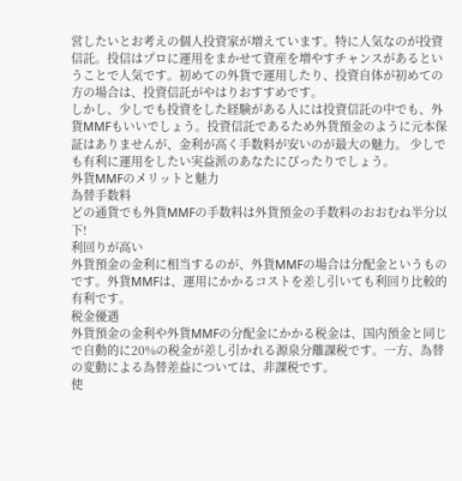営したいとお考えの個人投資家が増えています。特に人気なのが投資信託。投信はプロに運用をまかせて資産を増やすチャンスがあるということで人気です。初めての外貨で運用したり、投資自体が初めての方の場合は、投資信託がやはりおすすめです。
しかし、少しでも投資をした経験がある人には投資信託の中でも、外貨MMFもいいでしょう。投資信託であるため外貨預金のように元本保証はありませんが、金利が高く手数料が安いのが最大の魅力。 少しでも有利に運用をしたい実益派のあなたにぴったりでしょう。
外貨MMFのメリットと魅力
為替手数料
どの通貨でも外貨MMFの手数料は外貨預金の手数料のおおむね半分以下!
利回りが高い
外貨預金の金利に相当するのが、外貨MMFの場合は分配金というものです。外貨MMFは、運用にかかるコストを差し引いても利回り比較的有利です。
税金優遇
外貨預金の金利や外貨MMFの分配金にかかる税金は、国内預金と同じで自動的に20%の税金が差し引かれる源泉分離課税です。一方、為替の変動による為替差益については、非課税です。
使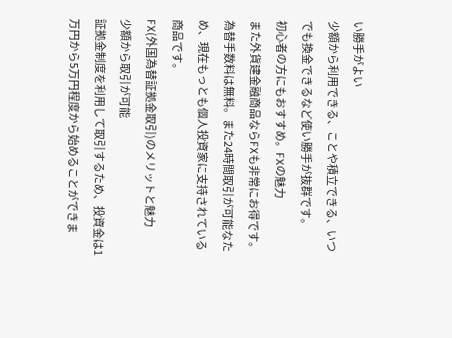い勝手がよい
少額から利用できる、ことや積立できる、いつでも換金できるなど使い勝手が抜群です。
初心者の方にもおすすめ。FXの魅力
また外貨建金融商品ならFXも非常にお得です。為替手数料は無料。また24時間取引が可能なため、現在もっとも個人投資家に支持されている商品です。
FX(外国為替証拠金取引)のメリットと魅力
少額から取引が可能
証拠金制度を利用して取引するため、投資金は1万円から5万円程度から始めることができま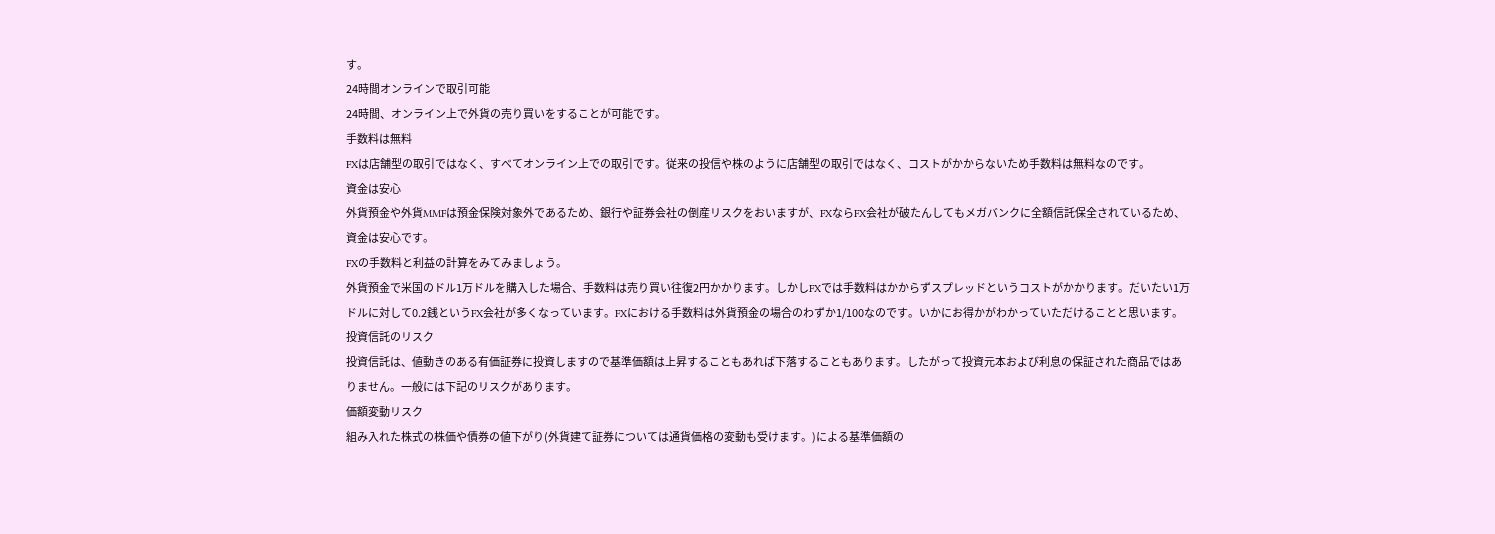す。
24時間オンラインで取引可能
24時間、オンライン上で外貨の売り買いをすることが可能です。
手数料は無料
FXは店舗型の取引ではなく、すべてオンライン上での取引です。従来の投信や株のように店舗型の取引ではなく、コストがかからないため手数料は無料なのです。
資金は安心
外貨預金や外貨MMFは預金保険対象外であるため、銀行や証券会社の倒産リスクをおいますが、FXならFX会社が破たんしてもメガバンクに全額信託保全されているため、資金は安心です。
FXの手数料と利益の計算をみてみましょう。
外貨預金で米国のドル1万ドルを購入した場合、手数料は売り買い往復2円かかります。しかしFXでは手数料はかからずスプレッドというコストがかかります。だいたい1万ドルに対して0.2銭というFX会社が多くなっています。FXにおける手数料は外貨預金の場合のわずか1/100なのです。いかにお得かがわかっていただけることと思います。
投資信託のリスク
投資信託は、値動きのある有価証券に投資しますので基準価額は上昇することもあれば下落することもあります。したがって投資元本および利息の保証された商品ではありません。一般には下記のリスクがあります。
価額変動リスク
組み入れた株式の株価や債券の値下がり(外貨建て証券については通貨価格の変動も受けます。)による基準価額の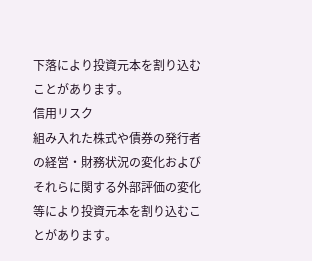下落により投資元本を割り込むことがあります。
信用リスク
組み入れた株式や債券の発行者の経営・財務状況の変化およびそれらに関する外部評価の変化等により投資元本を割り込むことがあります。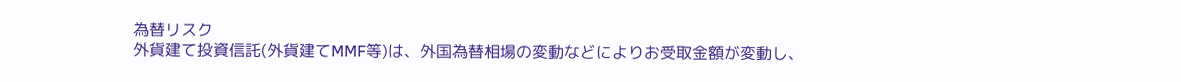為替リスク
外貨建て投資信託(外貨建てMMF等)は、外国為替相場の変動などによりお受取金額が変動し、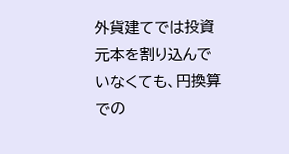外貨建てでは投資元本を割り込んでいなくても、円換算での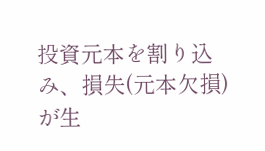投資元本を割り込み、損失(元本欠損)が生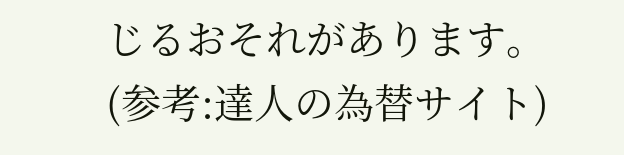じるおそれがあります。
(参考:達人の為替サイト)